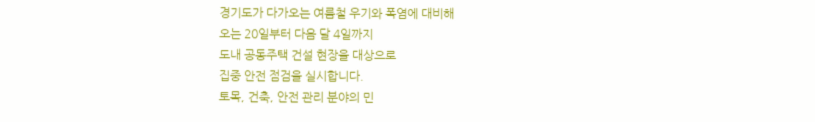경기도가 다가오는 여름철 우기와 폭염에 대비해
오는 20일부터 다음 달 4일까지
도내 공동주택 건설 현장을 대상으로
집중 안전 점검을 실시합니다.
토목, 건축, 안전 관리 분야의 민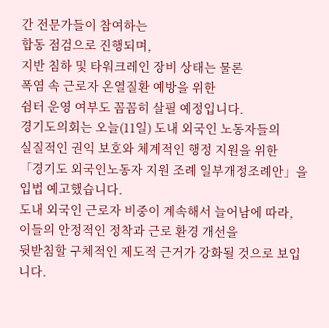간 전문가들이 참여하는
합동 점검으로 진행되며,
지반 침하 및 타워크레인 장비 상태는 물론
폭염 속 근로자 온열질환 예방을 위한
쉼터 운영 여부도 꼼꼼히 살필 예정입니다.
경기도의회는 오늘(11일) 도내 외국인 노동자들의
실질적인 권익 보호와 체계적인 행정 지원을 위한
「경기도 외국인노동자 지원 조례 일부개정조례안」을 입법 예고했습니다.
도내 외국인 근로자 비중이 계속해서 늘어남에 따라,
이들의 안정적인 정착과 근로 환경 개선을
뒷받침할 구체적인 제도적 근거가 강화될 것으로 보입니다.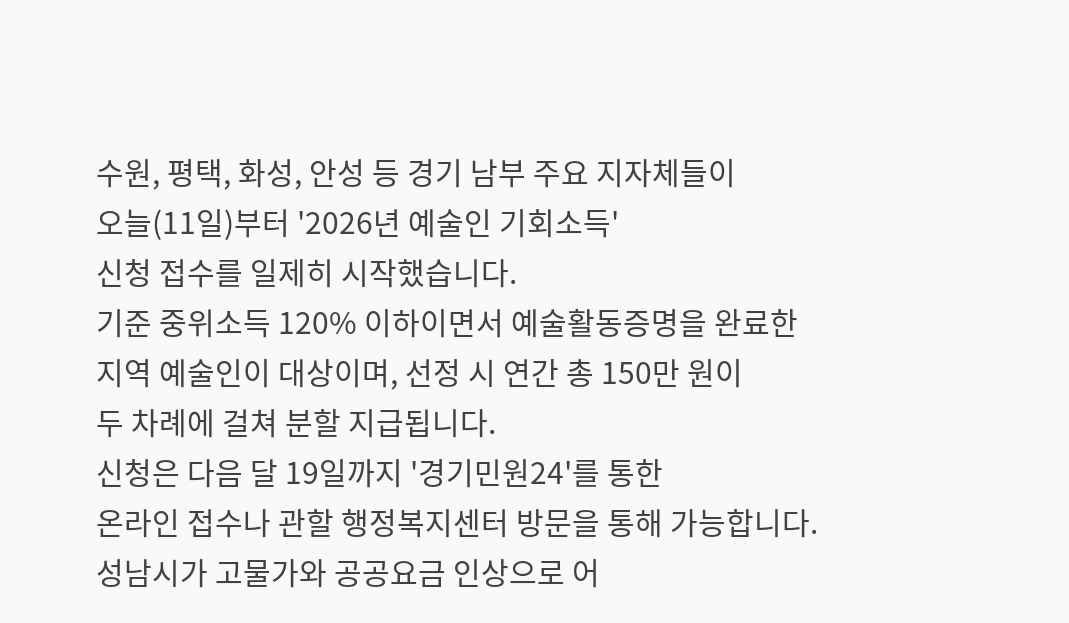수원, 평택, 화성, 안성 등 경기 남부 주요 지자체들이
오늘(11일)부터 '2026년 예술인 기회소득'
신청 접수를 일제히 시작했습니다.
기준 중위소득 120% 이하이면서 예술활동증명을 완료한
지역 예술인이 대상이며, 선정 시 연간 총 150만 원이
두 차례에 걸쳐 분할 지급됩니다.
신청은 다음 달 19일까지 '경기민원24'를 통한
온라인 접수나 관할 행정복지센터 방문을 통해 가능합니다.
성남시가 고물가와 공공요금 인상으로 어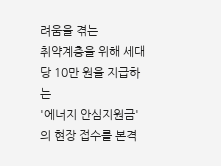려움을 겪는
취약계층을 위해 세대당 10만 원을 지급하는
'에너지 안심지원금'의 현장 접수를 본격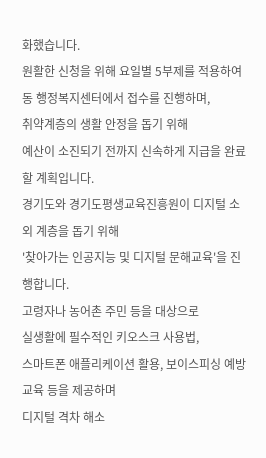화했습니다.
원활한 신청을 위해 요일별 5부제를 적용하여
동 행정복지센터에서 접수를 진행하며,
취약계층의 생활 안정을 돕기 위해
예산이 소진되기 전까지 신속하게 지급을 완료할 계획입니다.
경기도와 경기도평생교육진흥원이 디지털 소외 계층을 돕기 위해
'찾아가는 인공지능 및 디지털 문해교육'을 진행합니다.
고령자나 농어촌 주민 등을 대상으로
실생활에 필수적인 키오스크 사용법,
스마트폰 애플리케이션 활용, 보이스피싱 예방 교육 등을 제공하며
디지털 격차 해소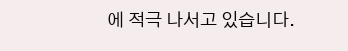에 적극 나서고 있습니다.